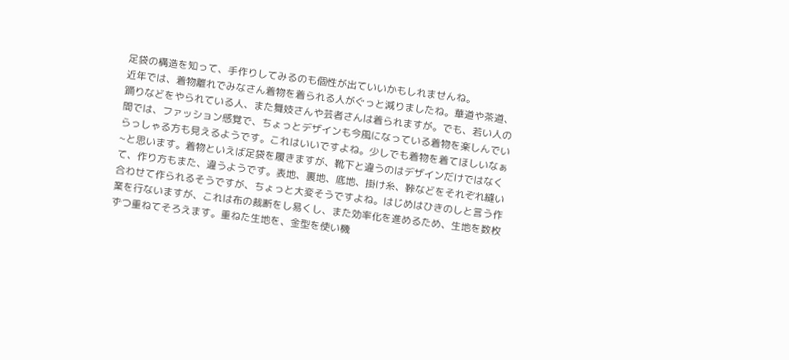足袋の構造を知って、手作りしてみるのも個性が出ていいかもしれませんね。
近年では、着物離れでみなさん着物を着られる人がぐっと減りましたね。華道や茶道、踊りなどをやられている人、また舞妓さんや芸者さんは着られますが。でも、若い人の間では、ファッション感覚で、ちょっとデザインも今風になっている着物を楽しんでいらっしゃる方も見えるようです。これはいいですよね。少しでも着物を着てほしいなぁ~と思います。着物といえば足袋を履きますが、靴下と違うのはデザインだけではなくて、作り方もまた、違うようです。表地、裏地、底地、掛け糸、鞐などをそれぞれ縫い合わせて作られるそうですが、ちょっと大変そうですよね。はじめはひきのしと言う作業を行ないますが、これは布の裁断をし易くし、また効率化を進めるため、生地を数枚ずつ重ねてそろえます。重ねた生地を、金型を使い機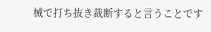械で打ち抜き裁断すると言うことです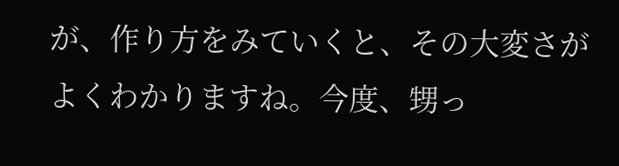が、作り方をみていくと、その大変さがよくわかりますね。今度、甥っ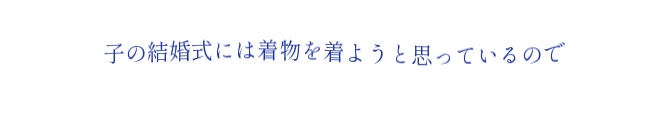子の結婚式には着物を着ようと思っているので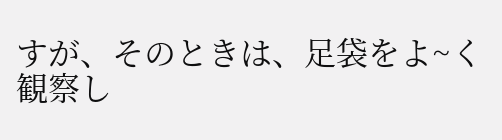すが、そのときは、足袋をよ~く観察し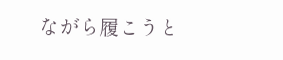ながら履こうと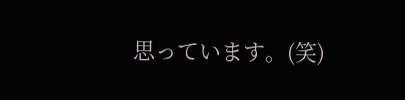思っています。(笑)